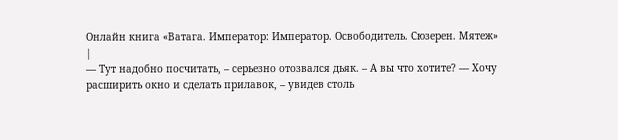Онлайн книга «Ватага. Император: Император. Освободитель. Сюзерен. Мятеж»
|
— Тут надобно посчитать, – серьезно отозвался дьяк. – А вы что хотите? — Хочу расширить окно и сделать прилавок, – увидев столь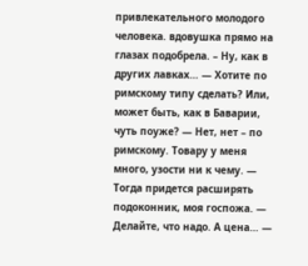привлекательного молодого человека. вдовушка прямо на глазах подобрела. – Ну, как в других лавках… — Хотите по римскому типу сделать? Или, может быть, как в Баварии, чуть поуже? — Нет, нет – по римскому. Товару у меня много, узости ни к чему. — Тогда придется расширять подоконник, моя госпожа. — Делайте, что надо. А цена… —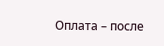Оплата – после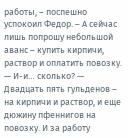работы, – поспешно успокоил Федор. – А сейчас лишь попрошу небольшой аванс – купить кирпичи, раствор и оплатить повозку. — И-и… сколько? — Двадцать пять гульденов – на кирпичи и раствор, и еще дюжину пфеннигов на повозку. И за работу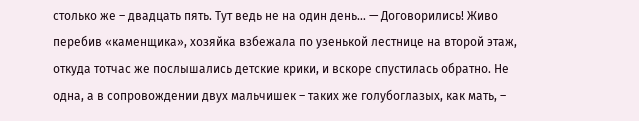столько же – двадцать пять. Тут ведь не на один день… — Договорились! Живо перебив «каменщика», хозяйка взбежала по узенькой лестнице на второй этаж, откуда тотчас же послышались детские крики, и вскоре спустилась обратно. Не одна, а в сопровождении двух мальчишек – таких же голубоглазых, как мать, –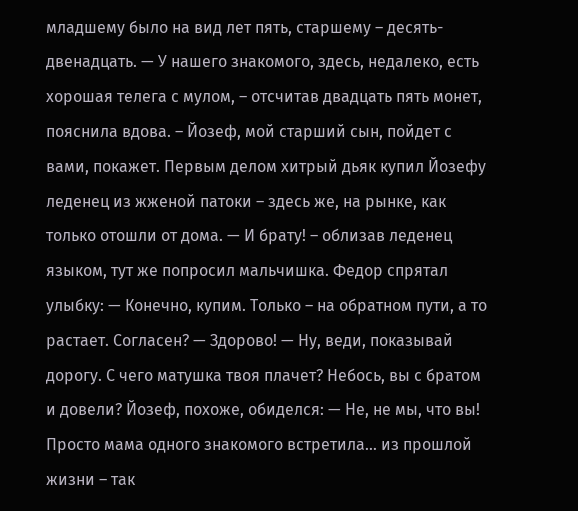младшему было на вид лет пять, старшему – десять-двенадцать. — У нашего знакомого, здесь, недалеко, есть хорошая телега с мулом, – отсчитав двадцать пять монет, пояснила вдова. – Йозеф, мой старший сын, пойдет с вами, покажет. Первым делом хитрый дьяк купил Йозефу леденец из жженой патоки – здесь же, на рынке, как только отошли от дома. — И брату! – облизав леденец языком, тут же попросил мальчишка. Федор спрятал улыбку: — Конечно, купим. Только – на обратном пути, а то растает. Согласен? — Здорово! — Ну, веди, показывай дорогу. С чего матушка твоя плачет? Небось, вы с братом и довели? Йозеф, похоже, обиделся: — Не, не мы, что вы! Просто мама одного знакомого встретила… из прошлой жизни – так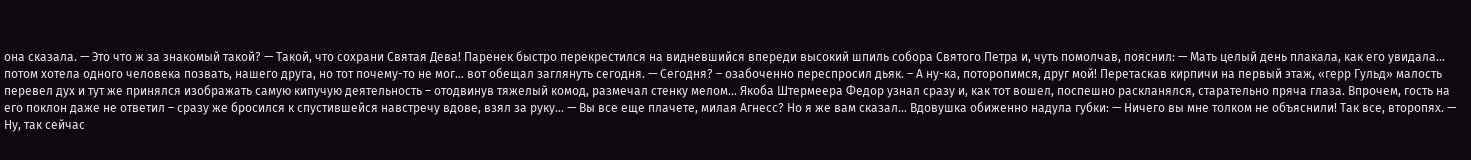она сказала. — Это что ж за знакомый такой? — Такой, что сохрани Святая Дева! Паренек быстро перекрестился на видневшийся впереди высокий шпиль собора Святого Петра и, чуть помолчав, пояснил: — Мать целый день плакала, как его увидала… потом хотела одного человека позвать, нашего друга, но тот почему-то не мог… вот обещал заглянуть сегодня. — Сегодня? – озабоченно переспросил дьяк. – А ну-ка, поторопимся, друг мой! Перетаскав кирпичи на первый этаж, «герр Гульд» малость перевел дух и тут же принялся изображать самую кипучую деятельность – отодвинув тяжелый комод, размечал стенку мелом… Якоба Штермеера Федор узнал сразу и, как тот вошел, поспешно раскланялся, старательно пряча глаза. Впрочем, гость на его поклон даже не ответил – сразу же бросился к спустившейся навстречу вдове, взял за руку… — Вы все еще плачете, милая Агнесс? Но я же вам сказал… Вдовушка обиженно надула губки: — Ничего вы мне толком не объяснили! Так все, второпях. — Ну, так сейчас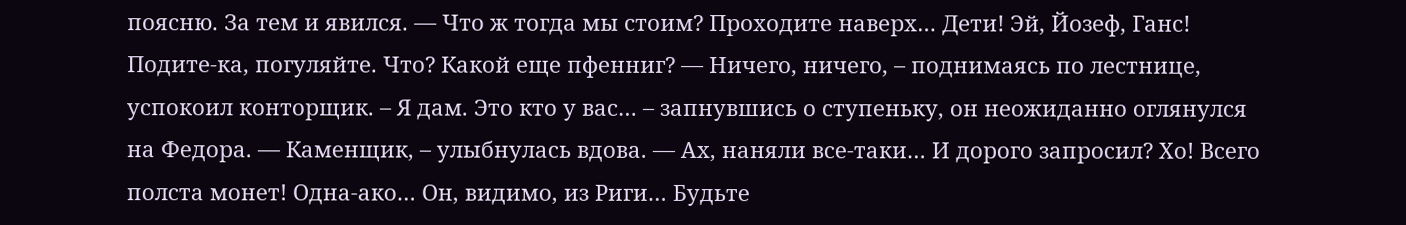поясню. За тем и явился. — Что ж тогда мы стоим? Проходите наверх… Дети! Эй, Йозеф, Ганс! Подите-ка, погуляйте. Что? Какой еще пфенниг? — Ничего, ничего, – поднимаясь по лестнице, успокоил конторщик. – Я дам. Это кто у вас… – запнувшись о ступеньку, он неожиданно оглянулся на Федора. — Каменщик, – улыбнулась вдова. — Ах, наняли все-таки… И дорого запросил? Хо! Всего полста монет! Одна-ако… Он, видимо, из Риги… Будьте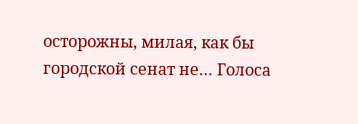осторожны, милая, как бы городской сенат не… Голоса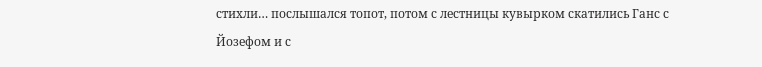стихли… послышался топот, потом с лестницы кувырком скатились Ганс с Йозефом и с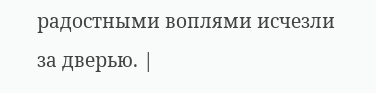радостными воплями исчезли за дверью. |